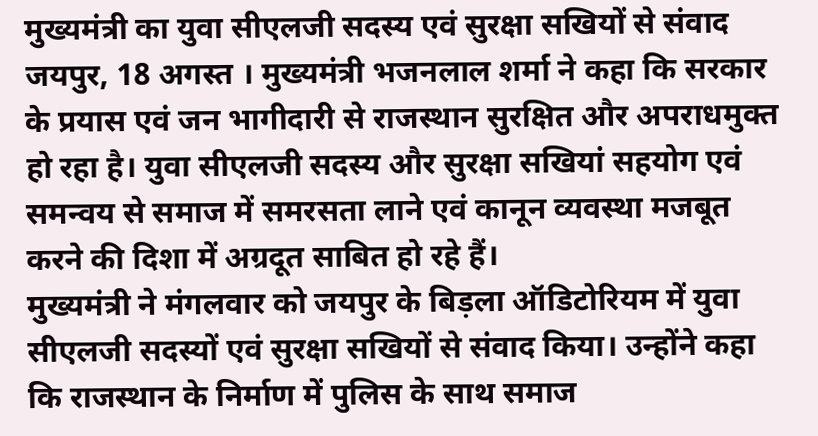मुख्यमंत्री का युवा सीएलजी सदस्य एवं सुरक्षा सखियों से संवाद
जयपुर, 18 अगस्त । मुख्यमंत्री भजनलाल शर्मा ने कहा कि सरकार के प्रयास एवं जन भागीदारी से राजस्थान सुरक्षित और अपराधमुक्त हो रहा है। युवा सीएलजी सदस्य और सुरक्षा सखियां सहयोग एवं समन्वय से समाज में समरसता लाने एवं कानून व्यवस्था मजबूत करने की दिशा में अग्रदूत साबित हो रहे हैं।
मुख्यमंत्री ने मंगलवार को जयपुर के बिड़ला ऑडिटोरियम में युवा सीएलजी सदस्यों एवं सुरक्षा सखियों से संवाद किया। उन्होंने कहा कि राजस्थान के निर्माण में पुलिस के साथ समाज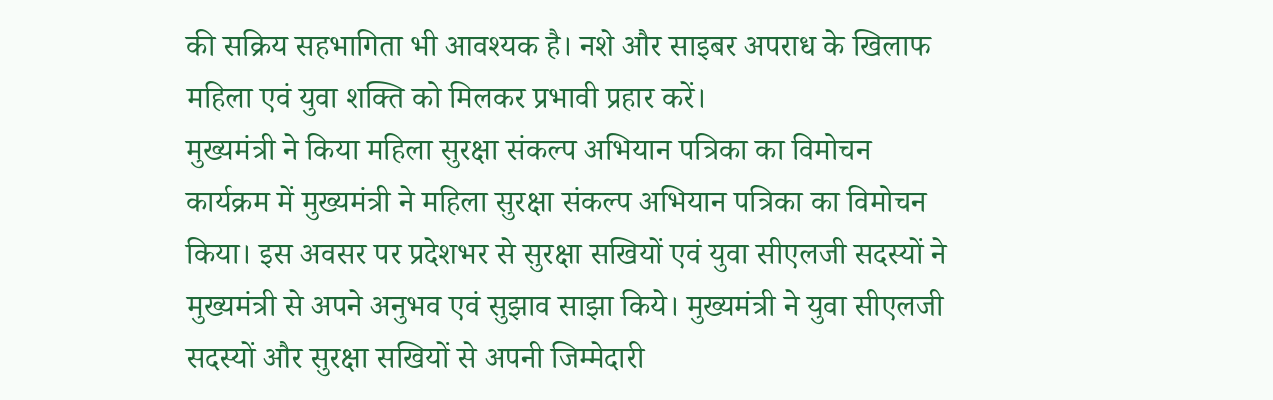की सक्रिय सहभागिता भी आवश्यक है। नशे और साइबर अपराध के खिलाफ महिला एवं युवा शक्ति को मिलकर प्रभावी प्रहार करें।
मुख्यमंत्री ने किया महिला सुरक्षा संकल्प अभियान पत्रिका का विमोचन
कार्यक्रम में मुख्यमंत्री ने महिला सुरक्षा संकल्प अभियान पत्रिका का विमोचन किया। इस अवसर पर प्रदेशभर से सुरक्षा सखियों एवं युवा सीएलजी सदस्यों ने मुख्यमंत्री से अपने अनुभव एवं सुझाव साझा किये। मुख्यमंत्री ने युवा सीएलजी सदस्यों और सुरक्षा सखियों से अपनी जिम्मेदारी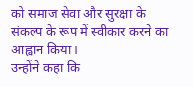को समाज सेवा और सुरक्षा के संकल्प के रूप में स्वीकार करने का आह्वान किया।
उन्होंने कहा कि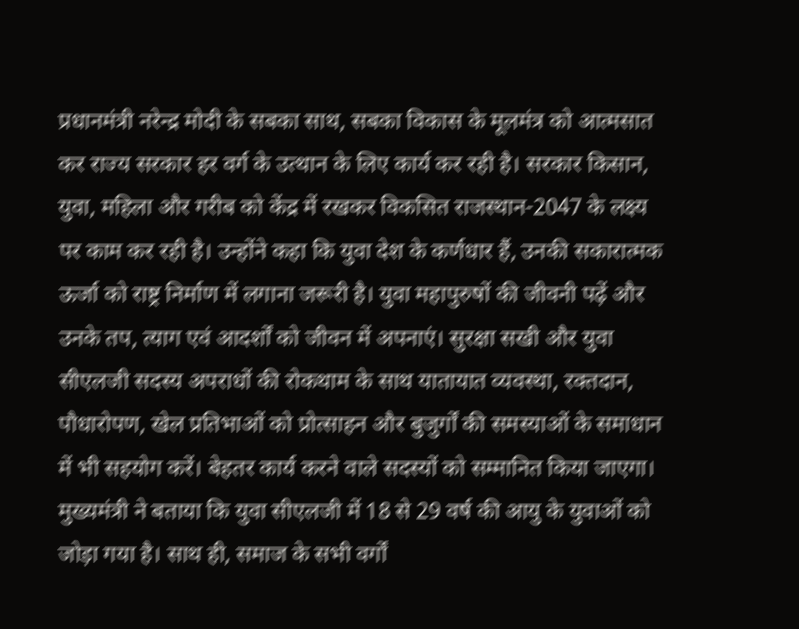प्रधानमंत्री नरेन्द्र मोदी के सबका साथ, सबका विकास के मूलमंत्र को आत्मसात कर राज्य सरकार हर वर्ग के उत्थान के लिए कार्य कर रही है। सरकार किसान, युवा, महिला और गरीब को केंद्र में रखकर विकसित राजस्थान-2047 के लक्ष्य पर काम कर रही है। उन्होंने कहा कि युवा देश के कर्णधार हैं, उनकी सकारात्मक ऊर्जा को राष्ट्र निर्माण में लगाना जरूरी है। युवा महापुरुषों की जीवनी पढ़ें और उनके तप, त्याग एवं आदर्शों को जीवन में अपनाएं। सुरक्षा सखी और युवा सीएलजी सदस्य अपराधों की रोकथाम के साथ यातायात व्यवस्था, रक्तदान, पौधारोपण, खेल प्रतिभाओं को प्रोत्साहन और बुजुर्गों की समस्याओं के समाधान में भी सहयोग करें। बेहतर कार्य करने वाले सदस्यों को सम्मानित किया जाएगा।
मुख्यमंत्री ने बताया कि युवा सीएलजी में 18 से 29 वर्ष की आयु के युवाओं को जोड़ा गया है। साथ ही, समाज के सभी वर्गों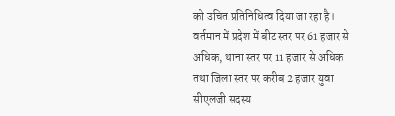को उचित प्रतिनिधित्व दिया जा रहा है। वर्तमान में प्रदेश में बीट स्तर पर 61 हजार से अधिक, थाना स्तर पर 11 हजार से अधिक तथा जिला स्तर पर करीब 2 हजार युवा सीएलजी सदस्य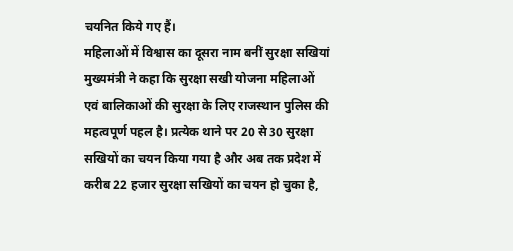चयनित किये गए हैं।
महिलाओं में विश्वास का दूसरा नाम बनीं सुरक्षा सखियां
मुख्यमंत्री ने कहा कि सुरक्षा सखी योजना महिलाओं एवं बालिकाओं की सुरक्षा के लिए राजस्थान पुलिस की महत्वपूर्ण पहल है। प्रत्येक थाने पर 20 से 30 सुरक्षा सखियों का चयन किया गया है और अब तक प्रदेश में करीब 22 हजार सुरक्षा सखियों का चयन हो चुका है,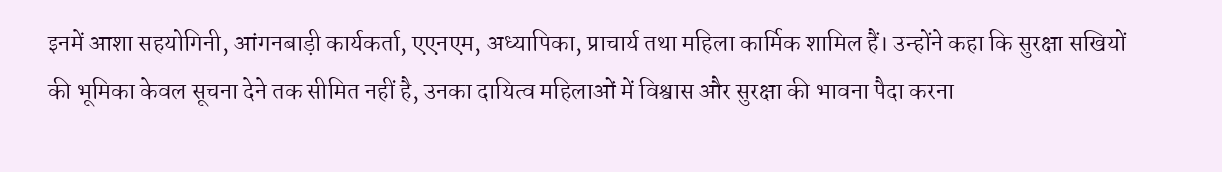इनमें आशा सहयोगिनी, आंगनबाड़ी कार्यकर्ता, एएनएम, अध्यापिका, प्राचार्य तथा महिला कार्मिक शामिल हैं। उन्होंने कहा कि सुरक्षा सखियों की भूमिका केवल सूचना देने तक सीमित नहीं है, उनका दायित्व महिलाओं में विश्वास और सुरक्षा की भावना पैदा करना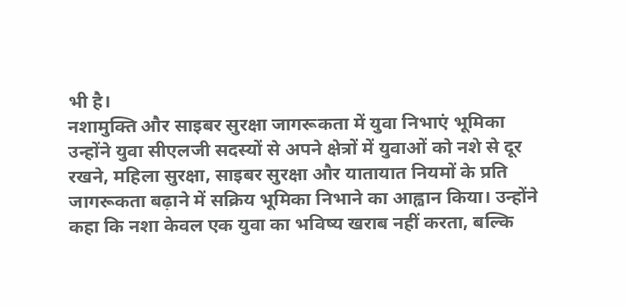भी है।
नशामुक्ति और साइबर सुरक्षा जागरूकता में युवा निभाएं भूमिका
उन्होंने युवा सीएलजी सदस्यों से अपने क्षेत्रों में युवाओं को नशे से दूर रखने, महिला सुरक्षा, साइबर सुरक्षा और यातायात नियमों के प्रति जागरूकता बढ़ाने में सक्रिय भूमिका निभाने का आह्वान किया। उन्होंने कहा कि नशा केवल एक युवा का भविष्य खराब नहीं करता, बल्कि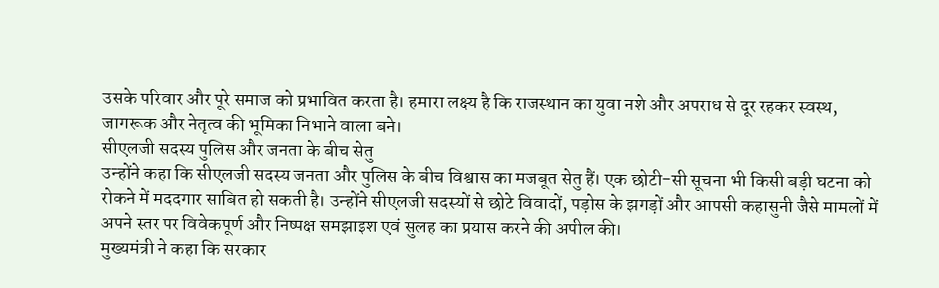उसके परिवार और पूरे समाज को प्रभावित करता है। हमारा लक्ष्य है कि राजस्थान का युवा नशे और अपराध से दूर रहकर स्वस्थ, जागरूक और नेतृत्व की भूमिका निभाने वाला बने।
सीएलजी सदस्य पुलिस और जनता के बीच सेतु
उन्होंने कहा कि सीएलजी सदस्य जनता और पुलिस के बीच विश्वास का मजबूत सेतु हैं। एक छोटी-सी सूचना भी किसी बड़ी घटना को रोकने में मददगार साबित हो सकती है। उन्होंने सीएलजी सदस्यों से छोटे विवादों, पड़ोस के झगड़ों और आपसी कहासुनी जैसे मामलों में अपने स्तर पर विवेकपूर्ण और निष्पक्ष समझाइश एवं सुलह का प्रयास करने की अपील की।
मुख्यमंत्री ने कहा कि सरकार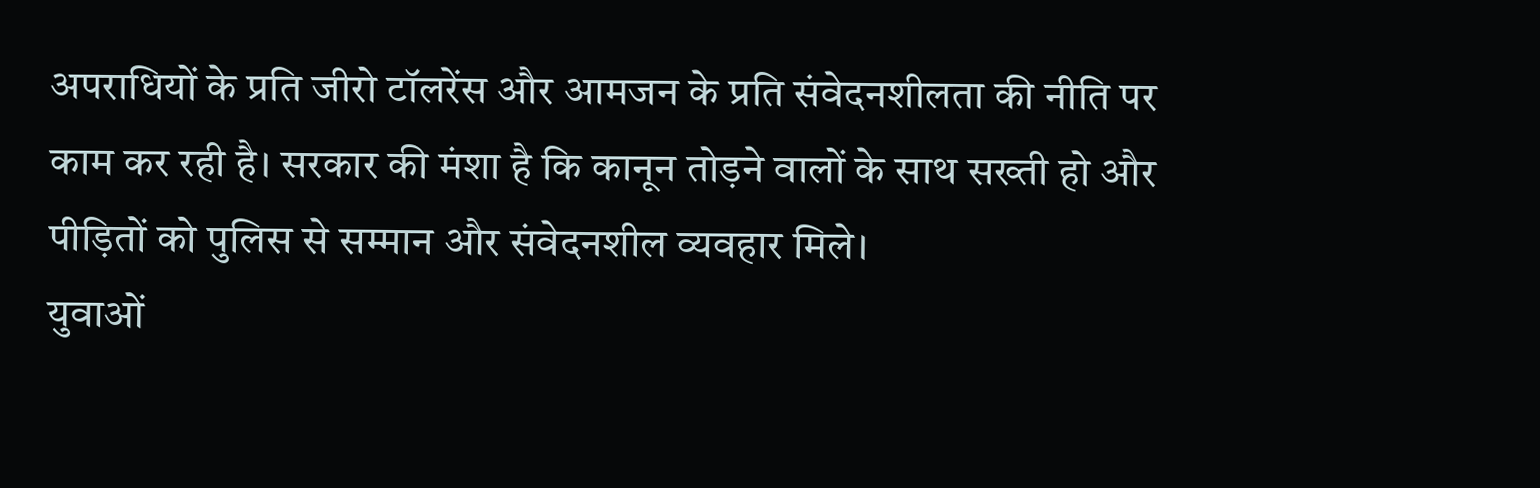अपराधियों के प्रति जीरो टॉलरेंस और आमजन के प्रति संवेदनशीलता की नीति पर काम कर रही है। सरकार की मंशा है कि कानून तोड़ने वालों के साथ सख्ती हो और पीड़ितों को पुलिस से सम्मान और संवेदनशील व्यवहार मिले।
युवाओं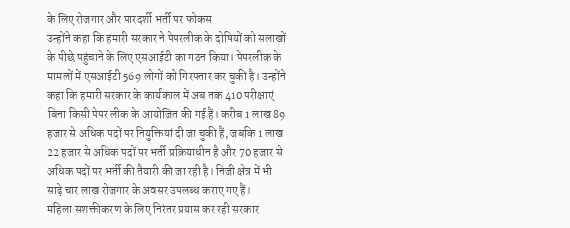के लिए रोजगार और पारदर्शी भर्ती पर फोकस
उन्होंने कहा कि हमारी सरकार ने पेपरलीक के दोषियों को सलाखों के पीछे पहुंचाने के लिए एसआईटी का गठन किया। पेपरलीक के मामलों में एसआईटी 569 लोगों को गिरफ्तार कर चुकी है। उन्होंने कहा कि हमारी सरकार के कार्यकाल में अब तक 410 परीक्षाएं बिना किसी पेपर लीक के आयोजित की गई हैं। करीब 1 लाख 89 हजार से अधिक पदों पर नियुक्तियां दी जा चुकी हैं, जबकि 1 लाख 22 हजार से अधिक पदों पर भर्ती प्रक्रियाधीन है और 70 हजार से अधिक पदों पर भर्ती की तैयारी की जा रही है। निजी क्षेत्र में भी साढ़े चार लाख रोजगार के अवसर उपलब्ध कराए गए हैं।
महिला सशक्तीकरण के लिए निरंतर प्रयास कर रही सरकार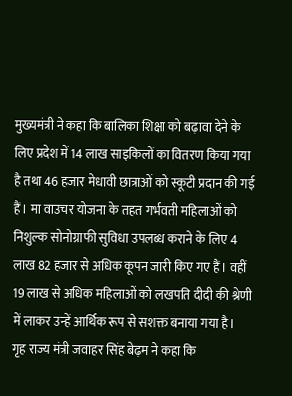मुख्यमंत्री ने कहा कि बालिका शिक्षा को बढ़ावा देने के लिए प्रदेश में 14 लाख साइकिलों का वितरण किया गया है तथा 46 हजार मेधावी छात्राओं को स्कूटी प्रदान की गई हैं। मा वाउचर योजना के तहत गर्भवती महिलाओं को निशुल्क सोनोग्राफी सुविधा उपलब्ध कराने के लिए 4 लाख 82 हजार से अधिक कूपन जारी किए गए हैं। वहीं 19 लाख से अधिक महिलाओं को लखपति दीदी की श्रेणी में लाकर उन्हें आर्थिक रूप से सशक्त बनाया गया है।
गृह राज्य मंत्री जवाहर सिंह बेढ़म ने कहा कि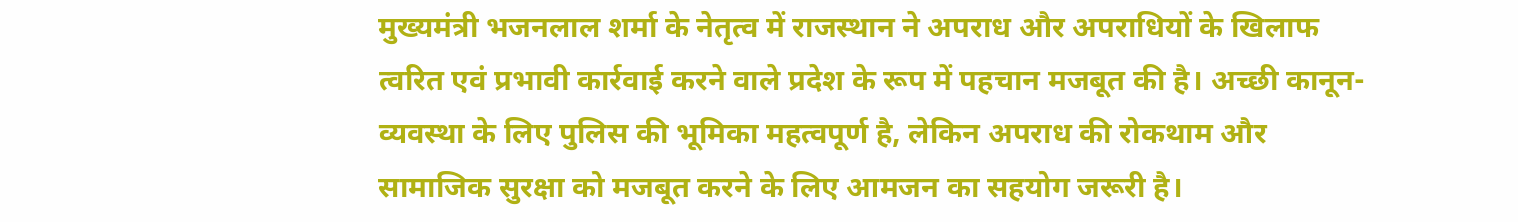मुख्यमंत्री भजनलाल शर्मा के नेतृत्व में राजस्थान ने अपराध और अपराधियों के खिलाफ त्वरित एवं प्रभावी कार्रवाई करने वाले प्रदेश के रूप में पहचान मजबूत की है। अच्छी कानून-व्यवस्था के लिए पुलिस की भूमिका महत्वपूर्ण है, लेकिन अपराध की रोकथाम और सामाजिक सुरक्षा को मजबूत करने के लिए आमजन का सहयोग जरूरी है।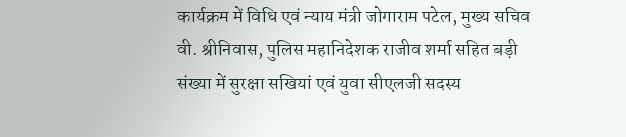कार्यक्रम में विधि एवं न्याय मंत्री जोगाराम पटेल, मुख्य सचिव वी. श्रीनिवास, पुलिस महानिदेशक राजीव शर्मा सहित बड़ी संख्या में सुरक्षा सखियां एवं युवा सीएलजी सदस्य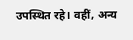उपस्थित रहे। वहीं, अन्य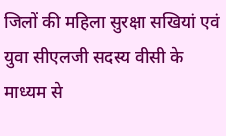जिलों की महिला सुरक्षा सखियां एवं युवा सीएलजी सदस्य वीसी के माध्यम से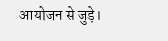आयोजन से जुड़े।